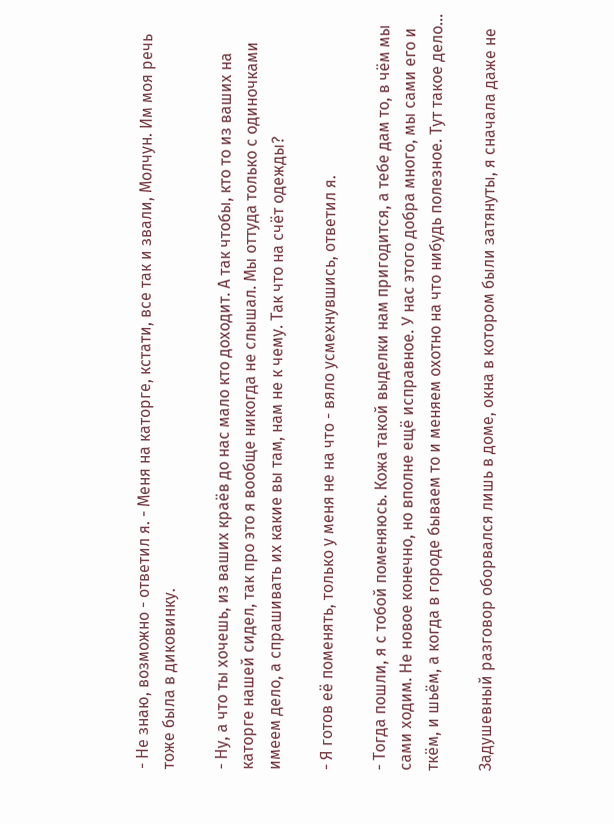- Не знаю, возможно - ответил я. - Меня на каторге, кстати, все так и звали, Молчун. Им моя речь тоже была в диковинку.

- Ну, а что ты хочешь, из ваших краёв до нас мало кто доходит. А так чтобы, кто то из ваших на каторге нашей сидел, так про это я вообще никогда не слышал. Мы оттуда только с одиночками имеем дело, а спрашивать их какие вы там, нам не к чему. Так что на счёт одежды?

- Я готов её поменять, только у меня не на что - вяло усмехнувшись, ответил я.

- Тогда пошли, я с тобой поменяюсь. Кожа такой выделки нам пригодится, а тебе дам то, в чём мы сами ходим. Не новое конечно, но вполне ещё исправное. У нас этого добра много, мы сами его и ткём, и шьём, а когда в городе бываем то и меняем охотно на что нибудь полезное. Тут такое дело...

Задушевный разговор оборвался лишь в доме, окна в котором были затянуты, я сначала даже не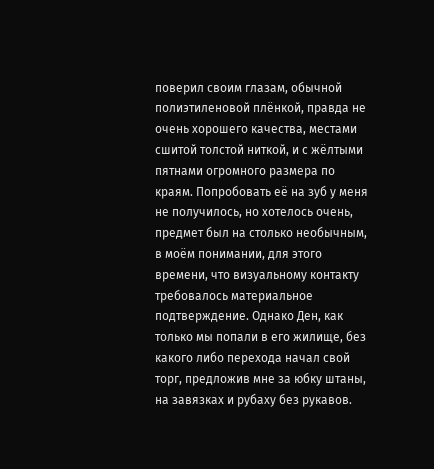поверил своим глазам, обычной полиэтиленовой плёнкой, правда не очень хорошего качества, местами сшитой толстой ниткой, и с жёлтыми пятнами огромного размера по краям. Попробовать её на зуб у меня не получилось, но хотелось очень, предмет был на столько необычным, в моём понимании, для этого времени, что визуальному контакту требовалось материальное подтверждение. Однако Ден, как только мы попали в его жилище, без какого либо перехода начал свой торг, предложив мне за юбку штаны, на завязках и рубаху без рукавов.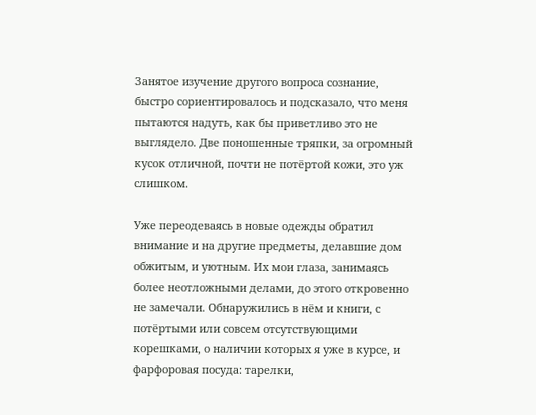Занятое изучение другого вопроса сознание, быстро сориентировалось и подсказало, что меня пытаются надуть, как бы приветливо это не выглядело. Две поношенные тряпки, за огромный кусок отличной, почти не потёртой кожи, это уж слишком.

Уже переодеваясь в новые одежды обратил внимание и на другие предметы, делавшие дом обжитым, и уютным. Их мои глаза, занимаясь более неотложными делами, до этого откровенно не замечали. Обнаружились в нём и книги, с потёртыми или совсем отсутствующими корешками, о наличии которых я уже в курсе, и фарфоровая посуда: тарелки,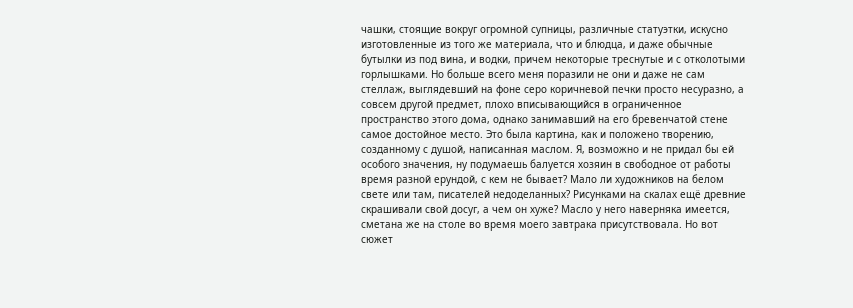чашки, стоящие вокруг огромной супницы, различные статуэтки, искусно изготовленные из того же материала, что и блюдца, и даже обычные бутылки из под вина, и водки, причем некоторые треснутые и с отколотыми горлышками. Но больше всего меня поразили не они и даже не сам стеллаж, выглядевший на фоне серо коричневой печки просто несуразно, а совсем другой предмет, плохо вписывающийся в ограниченное пространство этого дома, однако занимавший на его бревенчатой стене самое достойное место. Это была картина, как и положено творению, созданному с душой, написанная маслом. Я, возможно и не придал бы ей особого значения, ну подумаешь балуется хозяин в свободное от работы время разной ерундой, с кем не бывает? Мало ли художников на белом свете или там, писателей недоделанных? Рисунками на скалах ещё древние скрашивали свой досуг, а чем он хуже? Масло у него наверняка имеется, сметана же на столе во время моего завтрака присутствовала. Но вот сюжет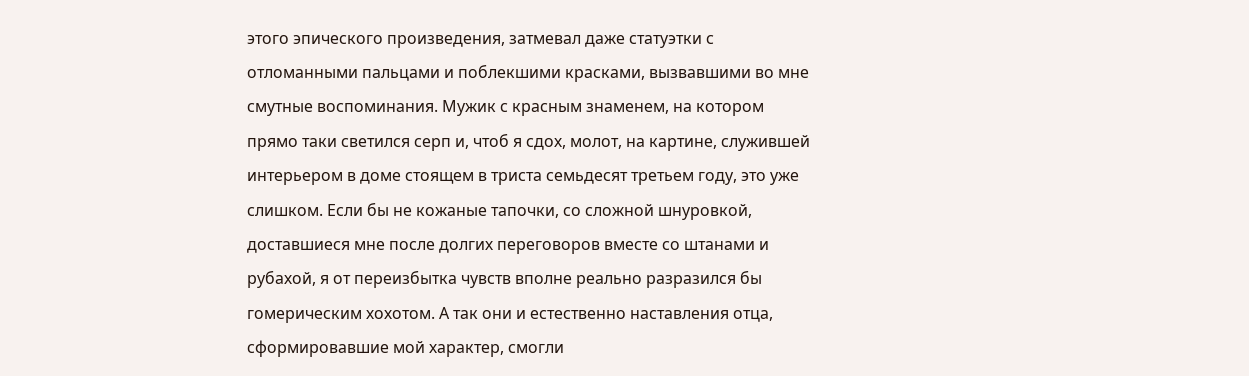этого эпического произведения, затмевал даже статуэтки с отломанными пальцами и поблекшими красками, вызвавшими во мне смутные воспоминания. Мужик с красным знаменем, на котором прямо таки светился серп и, чтоб я сдох, молот, на картине, служившей интерьером в доме стоящем в триста семьдесят третьем году, это уже слишком. Если бы не кожаные тапочки, со сложной шнуровкой, доставшиеся мне после долгих переговоров вместе со штанами и рубахой, я от переизбытка чувств вполне реально разразился бы гомерическим хохотом. А так они и естественно наставления отца, сформировавшие мой характер, смогли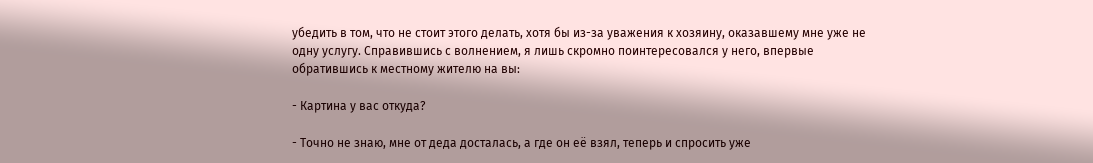убедить в том, что не стоит этого делать, хотя бы из-за уважения к хозяину, оказавшему мне уже не одну услугу. Справившись с волнением, я лишь скромно поинтересовался у него, впервые обратившись к местному жителю на вы:

- Картина у вас откуда?

- Точно не знаю, мне от деда досталась, а где он её взял, теперь и спросить уже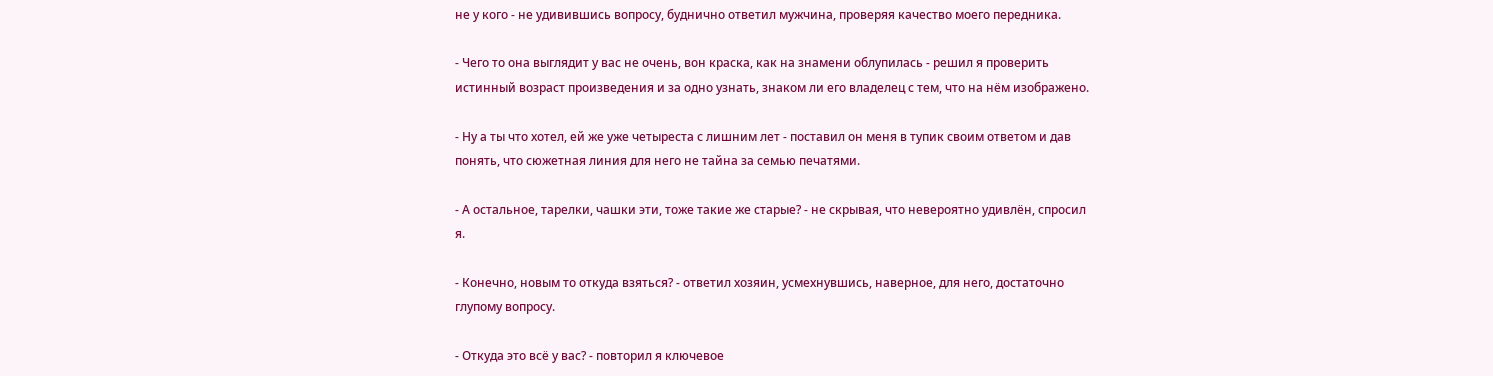не у кого - не удивившись вопросу, буднично ответил мужчина, проверяя качество моего передника.

- Чего то она выглядит у вас не очень, вон краска, как на знамени облупилась - решил я проверить истинный возраст произведения и за одно узнать, знаком ли его владелец с тем, что на нём изображено.

- Ну а ты что хотел, ей же уже четыреста с лишним лет - поставил он меня в тупик своим ответом и дав понять, что сюжетная линия для него не тайна за семью печатями.

- А остальное, тарелки, чашки эти, тоже такие же старые? - не скрывая, что невероятно удивлён, спросил я.

- Конечно, новым то откуда взяться? - ответил хозяин, усмехнувшись, наверное, для него, достаточно глупому вопросу.

- Откуда это всё у вас? - повторил я ключевое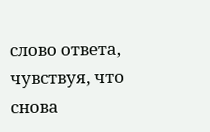слово ответа, чувствуя, что снова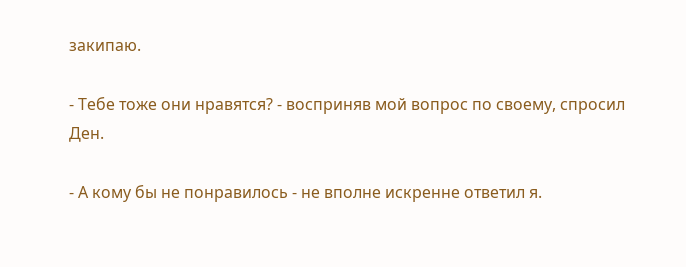закипаю.

- Тебе тоже они нравятся? - восприняв мой вопрос по своему, спросил Ден.

- А кому бы не понравилось - не вполне искренне ответил я.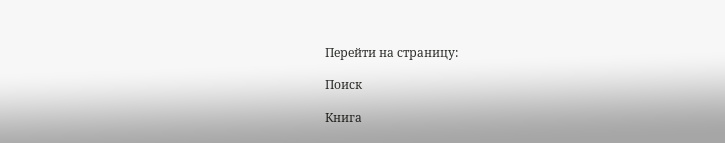Перейти на страницу:

Поиск

Книга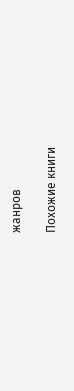жанров

Похожие книги